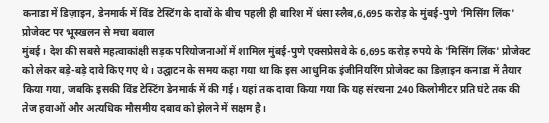कनाडा में डिज़ाइन, डेनमार्क में विंड टेस्टिंग के दावों के बीच पहली ही बारिश में धंसा स्लैब,6,695 करोड़ के मुंबई-पुणे 'मिसिंग लिंक' प्रोजेक्ट पर भूस्खलन से मचा बवाल
मुंबई। देश की सबसे महत्वाकांक्षी सड़क परियोजनाओं में शामिल मुंबई-पुणे एक्सप्रेसवे के 6,695 करोड़ रुपये के 'मिसिंग लिंक' प्रोजेक्ट को लेकर बड़े-बड़े दावे किए गए थे। उद्घाटन के समय कहा गया था कि इस आधुनिक इंजीनियरिंग प्रोजेक्ट का डिज़ाइन कनाडा में तैयार किया गया, जबकि इसकी विंड टेस्टिंग डेनमार्क में की गई। यहां तक दावा किया गया कि यह संरचना 240 किलोमीटर प्रति घंटे तक की तेज हवाओं और अत्यधिक मौसमीय दबाव को झेलने में सक्षम है।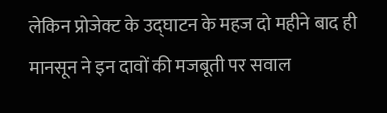लेकिन प्रोजेक्ट के उद्घाटन के महज दो महीने बाद ही मानसून ने इन दावों की मजबूती पर सवाल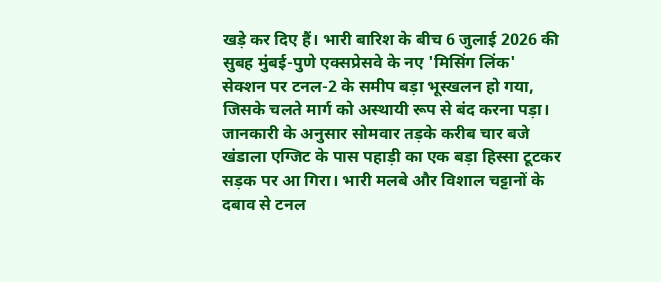खड़े कर दिए हैं। भारी बारिश के बीच 6 जुलाई 2026 की सुबह मुंबई-पुणे एक्सप्रेसवे के नए 'मिसिंग लिंक' सेक्शन पर टनल-2 के समीप बड़ा भूस्खलन हो गया, जिसके चलते मार्ग को अस्थायी रूप से बंद करना पड़ा।
जानकारी के अनुसार सोमवार तड़के करीब चार बजे खंडाला एग्जिट के पास पहाड़ी का एक बड़ा हिस्सा टूटकर सड़क पर आ गिरा। भारी मलबे और विशाल चट्टानों के दबाव से टनल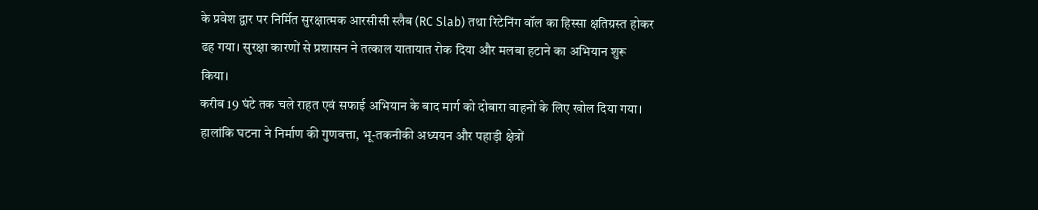के प्रवेश द्वार पर निर्मित सुरक्षात्मक आरसीसी स्लैब (RC Slab) तथा रिटेनिंग वॉल का हिस्सा क्षतिग्रस्त होकर ढह गया। सुरक्षा कारणों से प्रशासन ने तत्काल यातायात रोक दिया और मलबा हटाने का अभियान शुरू किया।
करीब 19 घंटे तक चले राहत एवं सफाई अभियान के बाद मार्ग को दोबारा वाहनों के लिए खोल दिया गया। हालांकि घटना ने निर्माण की गुणवत्ता, भू-तकनीकी अध्ययन और पहाड़ी क्षेत्रों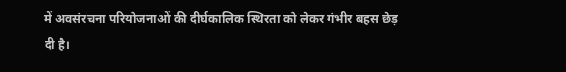में अवसंरचना परियोजनाओं की दीर्घकालिक स्थिरता को लेकर गंभीर बहस छेड़ दी है।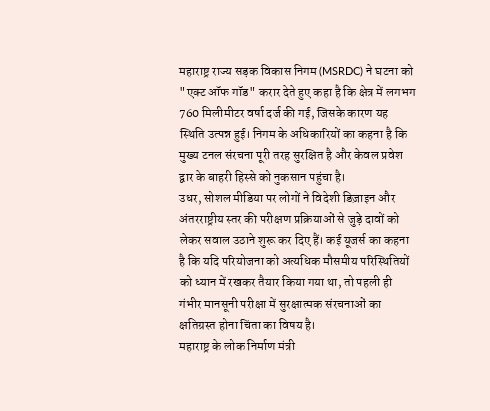महाराष्ट्र राज्य सड़क विकास निगम (MSRDC) ने घटना को "एक्ट ऑफ गॉड" करार देते हुए कहा है कि क्षेत्र में लगभग 760 मिलीमीटर वर्षा दर्ज की गई, जिसके कारण यह स्थिति उत्पन्न हुई। निगम के अधिकारियों का कहना है कि मुख्य टनल संरचना पूरी तरह सुरक्षित है और केवल प्रवेश द्वार के बाहरी हिस्से को नुकसान पहुंचा है।
उधर, सोशल मीडिया पर लोगों ने विदेशी डिज़ाइन और अंतरराष्ट्रीय स्तर की परीक्षण प्रक्रियाओं से जुड़े दावों को लेकर सवाल उठाने शुरू कर दिए हैं। कई यूजर्स का कहना है कि यदि परियोजना को अत्यधिक मौसमीय परिस्थितियों को ध्यान में रखकर तैयार किया गया था, तो पहली ही गंभीर मानसूनी परीक्षा में सुरक्षात्मक संरचनाओं का क्षतिग्रस्त होना चिंता का विषय है।
महाराष्ट्र के लोक निर्माण मंत्री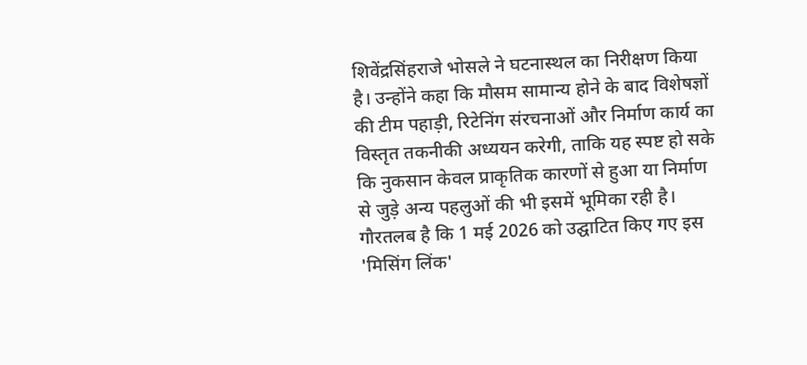शिवेंद्रसिंहराजे भोसले ने घटनास्थल का निरीक्षण किया है। उन्होंने कहा कि मौसम सामान्य होने के बाद विशेषज्ञों की टीम पहाड़ी, रिटेनिंग संरचनाओं और निर्माण कार्य का विस्तृत तकनीकी अध्ययन करेगी, ताकि यह स्पष्ट हो सके कि नुकसान केवल प्राकृतिक कारणों से हुआ या निर्माण से जुड़े अन्य पहलुओं की भी इसमें भूमिका रही है।
गौरतलब है कि 1 मई 2026 को उद्घाटित किए गए इस 'मिसिंग लिंक'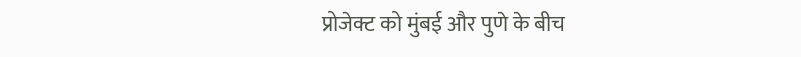प्रोजेक्ट को मुंबई और पुणे के बीच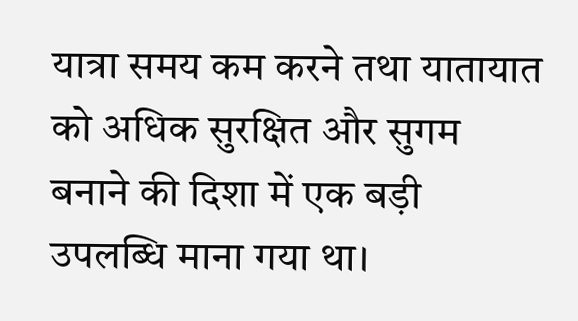यात्रा समय कम करने तथा यातायात को अधिक सुरक्षित और सुगम बनाने की दिशा में एक बड़ी उपलब्धि माना गया था।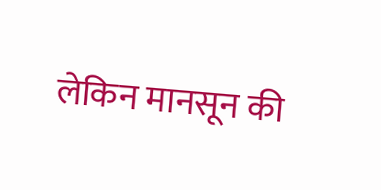लेकिन मानसून की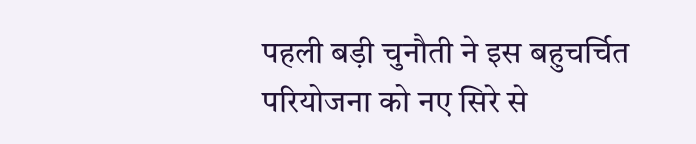पहली बड़ी चुनौती ने इस बहुचर्चित परियोजना को नए सिरे से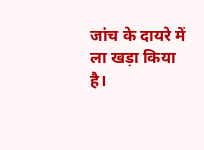जांच के दायरे में ला खड़ा किया है।